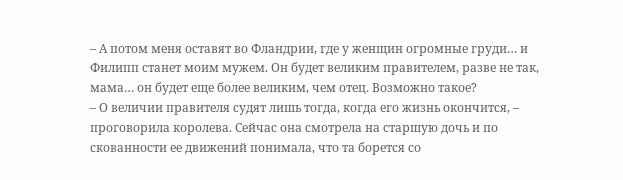– А потом меня оставят во Фландрии, где у женщин огромные груди… и Филипп станет моим мужем. Он будет великим правителем, разве не так, мама… он будет еще более великим, чем отец. Возможно такое?
– О величии правителя судят лишь тогда, когда его жизнь окончится, – проговорила королева. Сейчас она смотрела на старшую дочь и по скованности ее движений понимала, что та борется со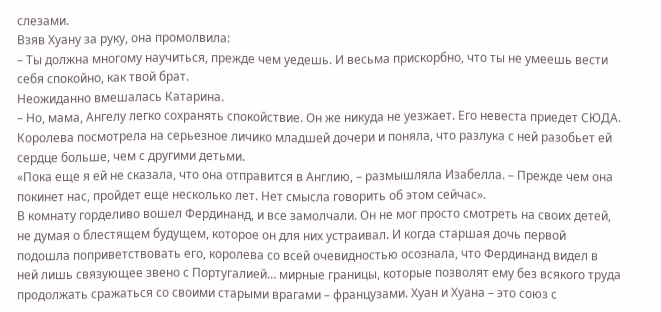слезами.
Взяв Хуану за руку, она промолвила:
– Ты должна многому научиться, прежде чем уедешь. И весьма прискорбно, что ты не умеешь вести себя спокойно, как твой брат.
Неожиданно вмешалась Катарина.
– Но, мама, Ангелу легко сохранять спокойствие. Он же никуда не уезжает. Его невеста приедет СЮДА.
Королева посмотрела на серьезное личико младшей дочери и поняла, что разлука с ней разобьет ей сердце больше, чем с другими детьми.
«Пока еще я ей не сказала, что она отправится в Англию, – размышляла Изабелла. – Прежде чем она покинет нас, пройдет еще несколько лет. Нет смысла говорить об этом сейчас».
В комнату горделиво вошел Фердинанд, и все замолчали. Он не мог просто смотреть на своих детей, не думая о блестящем будущем, которое он для них устраивал. И когда старшая дочь первой подошла поприветствовать его, королева со всей очевидностью осознала, что Фердинанд видел в ней лишь связующее звено с Португалией… мирные границы, которые позволят ему без всякого труда продолжать сражаться со своими старыми врагами – французами. Хуан и Хуана – это союз с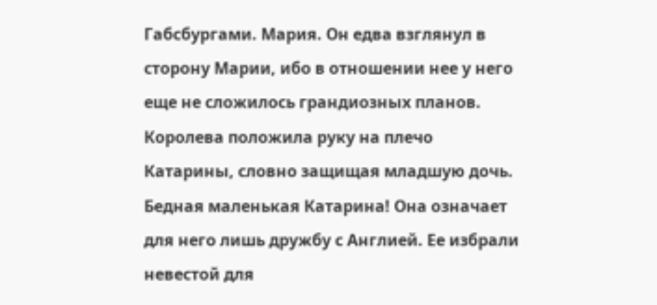Габсбургами. Мария. Он едва взглянул в сторону Марии, ибо в отношении нее у него еще не сложилось грандиозных планов.
Королева положила руку на плечо Катарины, словно защищая младшую дочь. Бедная маленькая Катарина! Она означает для него лишь дружбу с Англией. Ее избрали невестой для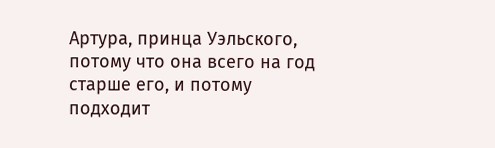Артура, принца Уэльского, потому что она всего на год старше его, и потому подходит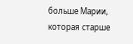больше Марии, которая старше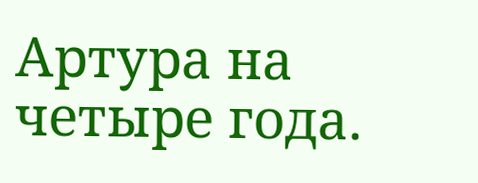Артура на четыре года.